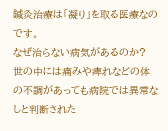鍼灸治療は「凝り」を取る医療なのです。
なぜ治らない病気があるのか?
世の中には痛みや痺れなどの体の不調があっても病院では異常なしと判断された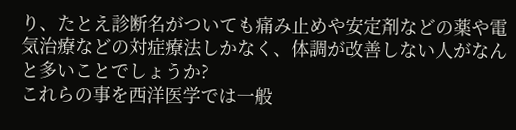り、たとえ診断名がついても痛み止めや安定剤などの薬や電気治療などの対症療法しかなく、体調が改善しない人がなんと多いことでしょうか?
これらの事を西洋医学では一般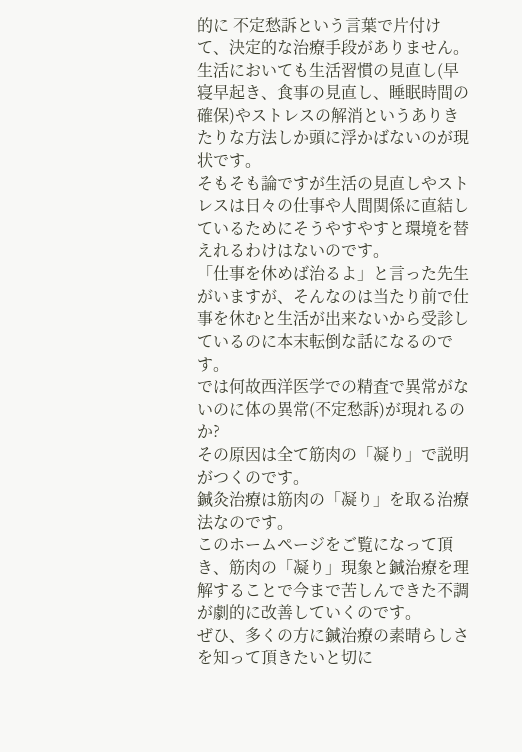的に 不定愁訴という言葉で片付けて、決定的な治療手段がありません。
生活においても生活習慣の見直し(早寝早起き、食事の見直し、睡眠時間の確保)やストレスの解消というありきたりな方法しか頭に浮かばないのが現状です。
そもそも論ですが生活の見直しやストレスは日々の仕事や人間関係に直結しているためにそうやすやすと環境を替えれるわけはないのです。
「仕事を休めば治るよ」と言った先生がいますが、そんなのは当たり前で仕事を休むと生活が出来ないから受診しているのに本末転倒な話になるのです。
では何故西洋医学での精査で異常がないのに体の異常(不定愁訴)が現れるのか?
その原因は全て筋肉の「凝り」で説明がつくのです。
鍼灸治療は筋肉の「凝り」を取る治療法なのです。
このホームページをご覧になって頂き、筋肉の「凝り」現象と鍼治療を理解することで今まで苦しんできた不調が劇的に改善していくのです。
ぜひ、多くの方に鍼治療の素晴らしさを知って頂きたいと切に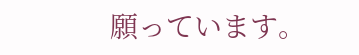願っています。